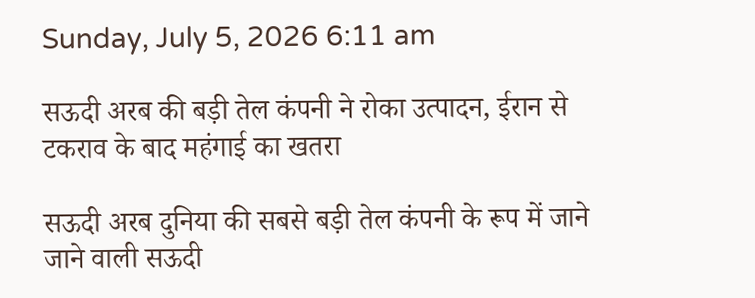Sunday, July 5, 2026 6:11 am

सऊदी अरब की बड़ी तेल कंपनी ने रोका उत्पादन, ईरान से टकराव के बाद महंगाई का खतरा

सऊदी अरब दुनिया की सबसे बड़ी तेल कंपनी के रूप में जाने जाने वाली सऊदी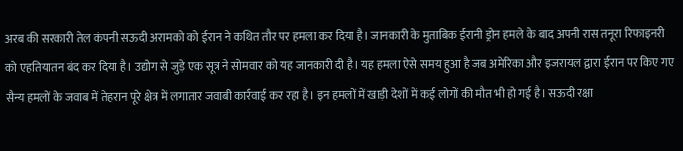अरब की सरकारी तेल कंपनी सऊदी अरामको को ईरान ने कथित तौर पर हमला कर दिया है। जानकारी के मुताबिक ईरानी ड्रोन हमले के बाद अपनी रास तनूरा रिफाइनरी को एहतियातन बंद कर दिया है। उद्योग से जुड़े एक सूत्र ने सोमवार को यह जानकारी दी है। यह हमला ऐसे समय हुआ है जब अमेरिका और इजरायल द्वारा ईरान पर किए गए सैन्य हमलों के जवाब में तेहरान पूरे क्षेत्र में लगातार जवाबी कार्रवाई कर रहा है। इन हमलों में खाड़ी देशों में कई लोगों की मौत भी हो गई है। सऊदी रक्षा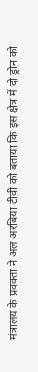मंत्रालय के प्रवक्ता ने अल अरबिया टीवी को बताया कि इस क्षेत्र में दो ड्रोन को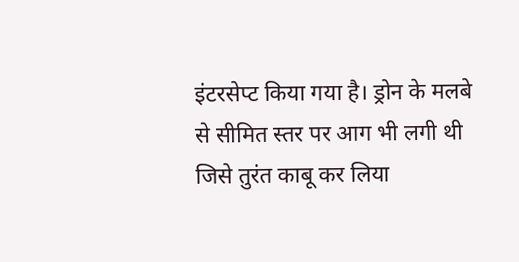इंटरसेप्ट किया गया है। ड्रोन के मलबे से सीमित स्तर पर आग भी लगी थी जिसे तुरंत काबू कर लिया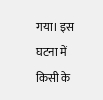गया। इस घटना में किसी के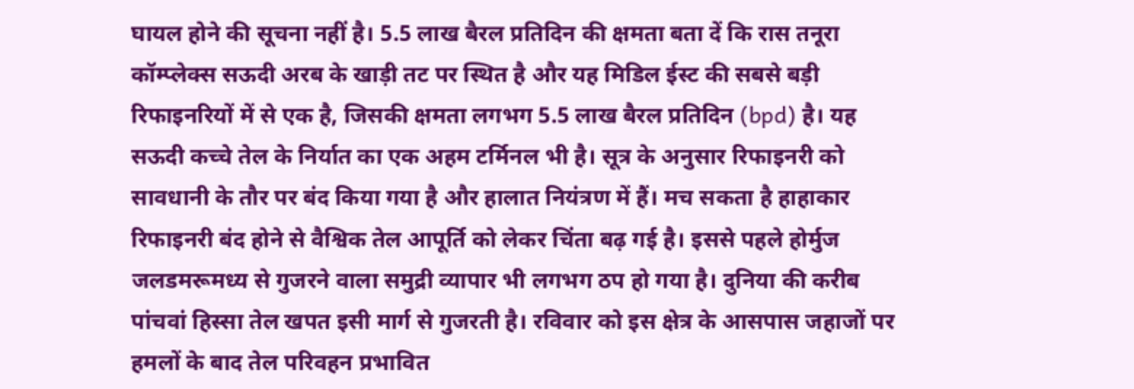घायल होने की सूचना नहीं है। 5.5 लाख बैरल प्रतिदिन की क्षमता बता दें कि रास तनूरा कॉम्प्लेक्स सऊदी अरब के खाड़ी तट पर स्थित है और यह मिडिल ईस्ट की सबसे बड़ी रिफाइनरियों में से एक है, जिसकी क्षमता लगभग 5.5 लाख बैरल प्रतिदिन (bpd) है। यह सऊदी कच्चे तेल के निर्यात का एक अहम टर्मिनल भी है। सूत्र के अनुसार रिफाइनरी को सावधानी के तौर पर बंद किया गया है और हालात नियंत्रण में हैं। मच सकता है हाहाकार रिफाइनरी बंद होने से वैश्विक तेल आपूर्ति को लेकर चिंता बढ़ गई है। इससे पहले होर्मुज जलडमरूमध्य से गुजरने वाला समुद्री व्यापार भी लगभग ठप हो गया है। दुनिया की करीब पांचवां हिस्सा तेल खपत इसी मार्ग से गुजरती है। रविवार को इस क्षेत्र के आसपास जहाजों पर हमलों के बाद तेल परिवहन प्रभावित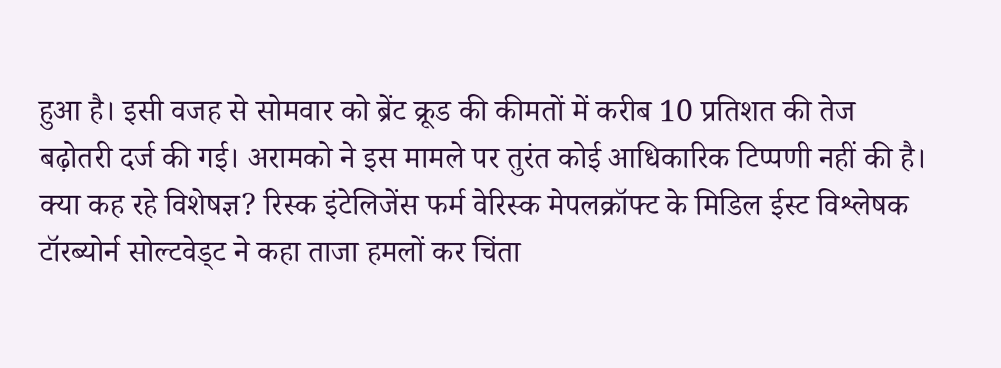हुआ है। इसी वजह से सोमवार को ब्रेंट क्रूड की कीमतों में करीब 10 प्रतिशत की तेज बढ़ोतरी दर्ज की गई। अरामको ने इस मामले पर तुरंत कोई आधिकारिक टिप्पणी नहीं की है। क्या कह रहे विशेषज्ञ? रिस्क इंटेलिजेंस फर्म वेरिस्क मेपलक्रॉफ्ट के मिडिल ईस्ट विश्लेषक टॉरब्योर्न सोल्टवेड्ट ने कहा ताजा हमलों कर चिंता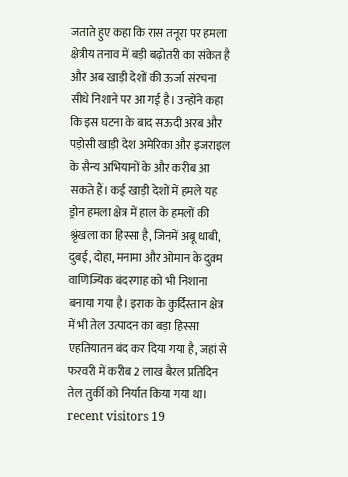जताते हुए कहा कि रास तनूरा पर हमला क्षेत्रीय तनाव में बड़ी बढ़ोतरी का संकेत है और अब खाड़ी देशों की ऊर्जा संरचना सीधे निशाने पर आ गई है। उन्होंने कहा कि इस घटना के बाद सऊदी अरब और पड़ोसी खाड़ी देश अमेरिका और इजराइल के सैन्य अभियानों के और करीब आ सकते हैं। कई खाड़ी देशों में हमले यह ड्रोन हमला क्षेत्र में हाल के हमलों की श्रृंखला का हिस्सा है, जिनमें अबू धाबी, दुबई, दोहा, मनामा और ओमान के दुक़्म वाणिज्यिक बंदरगाह को भी निशाना बनाया गया है। इराक के कुर्दिस्तान क्षेत्र में भी तेल उत्पादन का बड़ा हिस्सा एहतियातन बंद कर दिया गया है, जहां से फरवरी में करीब 2 लाख बैरल प्रतिदिन तेल तुर्की को निर्यात किया गया था।   recent visitors 19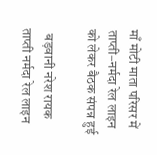माँ मोटी माता परिसर में ताप्ती–नर्मदा रेल लाइन को लेकर बैठक संपन्न हुई

  बड़वानी नरेश रायक ताप्ती नर्मदा रेल लाइन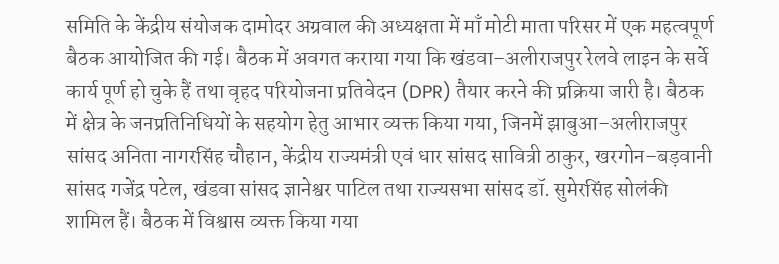समिति के केंद्रीय संयोजक दामोदर अग्रवाल की अध्यक्षता में माँ मोटी माता परिसर में एक महत्वपूर्ण बैठक आयोजित की गई। बैठक में अवगत कराया गया कि खंडवा–अलीराजपुर रेलवे लाइन के सर्वे कार्य पूर्ण हो चुके हैं तथा वृहद परियोजना प्रतिवेदन (DPR) तैयार करने की प्रक्रिया जारी है। बैठक में क्षेत्र के जनप्रतिनिधियों के सहयोग हेतु आभार व्यक्त किया गया, जिनमें झाबुआ–अलीराजपुर सांसद अनिता नागरसिंह चौहान, केंद्रीय राज्यमंत्री एवं धार सांसद सावित्री ठाकुर, खरगोन–बड़वानी सांसद गजेंद्र पटेल, खंडवा सांसद ज्ञानेश्वर पाटिल तथा राज्यसभा सांसद डॉ. सुमेरसिंह सोलंकी शामिल हैं। बैठक में विश्वास व्यक्त किया गया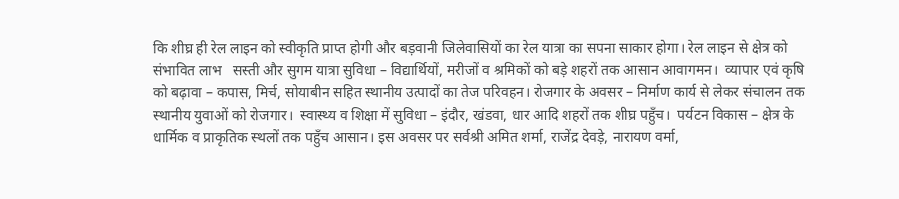कि शीघ्र ही रेल लाइन को स्वीकृति प्राप्त होगी और बड़वानी जिलेवासियों का रेल यात्रा का सपना साकार होगा। रेल लाइन से क्षेत्र को संभावित लाभ   सस्ती और सुगम यात्रा सुविधा – विद्यार्थियों, मरीजों व श्रमिकों को बड़े शहरों तक आसान आवागमन।  व्यापार एवं कृषि को बढ़ावा – कपास, मिर्च, सोयाबीन सहित स्थानीय उत्पादों का तेज परिवहन। रोजगार के अवसर – निर्माण कार्य से लेकर संचालन तक स्थानीय युवाओं को रोजगार।  स्वास्थ्य व शिक्षा में सुविधा – इंदौर, खंडवा, धार आदि शहरों तक शीघ्र पहुँच।  पर्यटन विकास – क्षेत्र के धार्मिक व प्राकृतिक स्थलों तक पहुँच आसान। इस अवसर पर सर्वश्री अमित शर्मा, राजेंद्र देवड़े, नारायण वर्मा,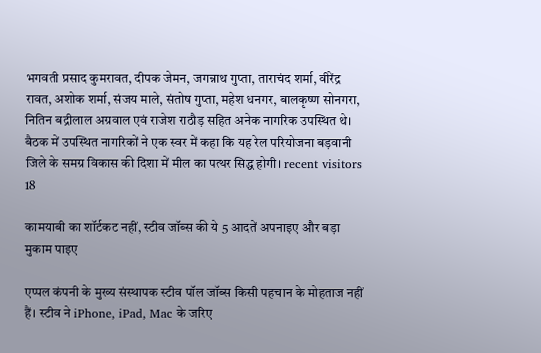भगवती प्रसाद कुमरावत, दीपक जेमन, जगन्नाथ गुप्ता, ताराचंद शर्मा, वीरेंद्र रावत, अशोक शर्मा, संजय माले, संतोष गुप्ता, महेश धनगर, बालकृष्ण सोनगरा, नितिन बद्रीलाल अग्रवाल एवं राजेश राठौड़ सहित अनेक नागरिक उपस्थित थे। बैठक में उपस्थित नागरिकों ने एक स्वर में कहा कि यह रेल परियोजना बड़वानी जिले के समग्र विकास की दिशा में मील का पत्थर सिद्ध होगी। recent visitors 18

कामयाबी का शॉर्टकट नहीं, स्टीव जॉब्स की ये 5 आदतें अपनाइए और बड़ा मुकाम पाइए

एप्पल कंपनी के मुख्य संस्थापक स्टीव पॉल जॉब्स किसी पहचान के मोहताज नहीं हैं। स्टीव ने iPhone, iPad, Mac के जरिए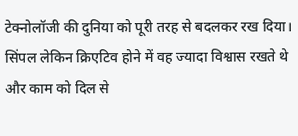टेक्नोलॉजी की दुनिया को पूरी तरह से बदलकर रख दिया। सिंपल लेकिन क्रिएटिव होने में वह ज्यादा विश्वास रखते थे और काम को दिल से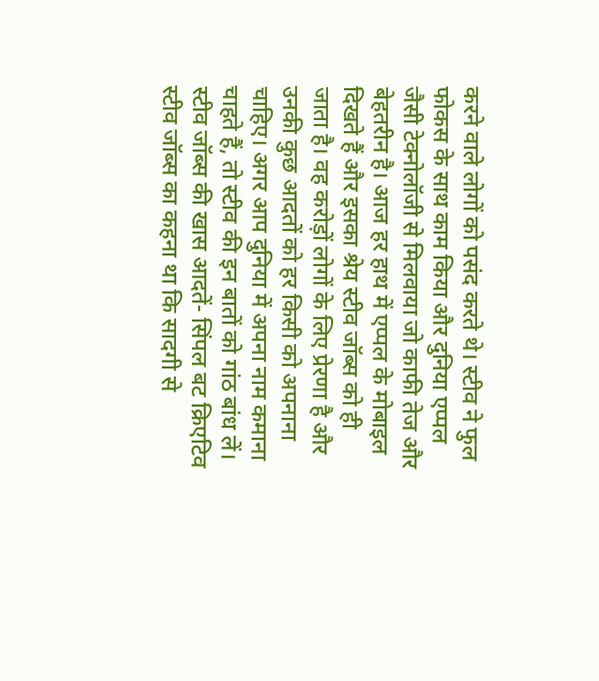करने वाले लोगों को पसंद करते थे। स्टीव ने फुल फोकस के साथ काम किया और दुनिया एप्पल जैसी टेक्नोलॉजी से मिलवाया जो काफी तेज और बेहतरीन है। आज हर हाथ में एप्पल के मोबाइल दिखते हैं और इसका श्रेय स्टीव जॉब्स को ही जाता है। वह करोड़ों लोगों के लिए प्रेरणा है और उनकी कुछ आदतों को हर किसी को अपनाना चाहिए। अगर आप दुनिया में अपना नाम कमाना चाहते हैं, तो स्टीव की इन बातों को गांठ बांध लें। स्टीव जॉब्स की खास आदतें- सिंपल बट क्रिएटिव स्टीव जॉब्स का कहना था कि सादगी से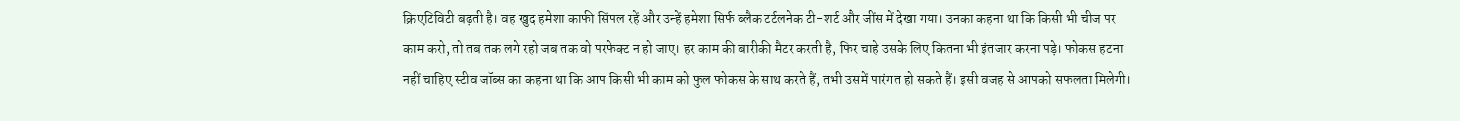क्रिएटिविटी बढ़ती है। वह खुद हमेशा काफी सिंपल रहें और उन्हें हमेशा सिर्फ ब्लैक टर्टलनेक टी-शर्ट और जींस में देखा गया। उनका कहना था कि किसी भी चीज पर काम करो, तो तब तक लगे रहो जब तक वो परफेक्ट न हो जाए। हर काम की बारीकी मैटर करती है, फिर चाहे उसके लिए कितना भी इंतजार करना पड़े। फोकस हटना नहीं चाहिए स्टीव जॉब्स का कहना था कि आप किसी भी काम को फुल फोकस के साथ करते हैं, तभी उसमें पारंगत हो सकते हैं। इसी वजह से आपको सफलता मिलेगी।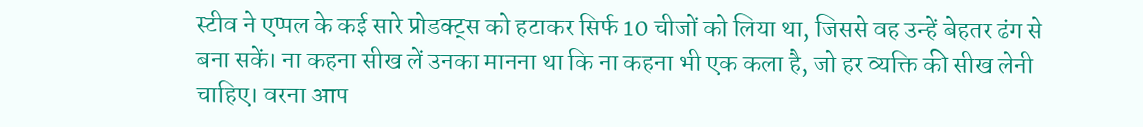स्टीव ने एप्पल के कई सारे प्रोडक्ट्स को हटाकर सिर्फ 10 चीजों को लिया था, जिससे वह उन्हें बेहतर ढंग से बना सकें। ना कहना सीख लें उनका मानना था कि ना कहना भी एक कला है, जो हर व्यक्ति की सीख लेनी चाहिए। वरना आप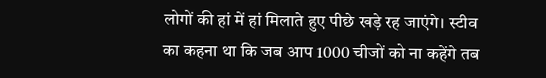लोगों की हां में हां मिलाते हुए पीछे खड़े रह जाएंगे। स्टीव का कहना था कि जब आप 1000 चीजों को ना कहेंगे तब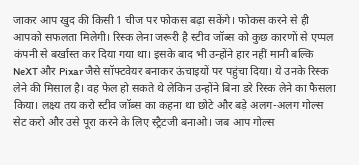जाकर आप खुद की किसी 1 चीज पर फोकस बढ़ा सकेंगे। फोकस करने से ही आपको सफलता मिलेगी। रिस्क लेना जरूरी है स्टीव जॉब्स को कुछ कारणों से एप्पल कंपनी से बर्खास्त कर दिया गया था। इसके बाद भी उन्होंने हार नहीं मानी बल्कि NeXT और Pixar जैसे सॉफ्टवेयर बनाकर ऊंचाइयों पर पहुंचा दिया। ये उनके रिस्क लेने की मिसाल है। वह फेल हो सकते थे लेकिन उन्होंने बिना डरे रिस्क लेने का फैसला किया। लक्ष्य तय करो स्टीव जॉब्स का कहना था छोटे और बड़े अलग-अलग गोल्स सेट करो और उसे पूरा करने के लिए स्ट्रैटजी बनाओ। जब आप गोल्स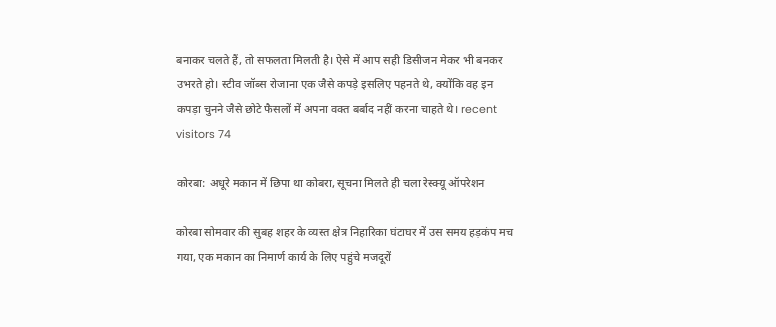बनाकर चलते हैं, तो सफलता मिलती है। ऐसे में आप सही डिसीजन मेकर भी बनकर उभरते हो। स्टीव जॉब्स रोजाना एक जैसे कपड़े इसलिए पहनते थे, क्योंकि वह इन कपड़ा चुनने जैसे छोटे फैसलों में अपना वक्त बर्बाद नहीं करना चाहते थे। recent visitors 74

कोरबा: अधूरे मकान में छिपा था कोबरा, सूचना मिलते ही चला रेस्क्यू ऑपरेशन

कोरबा सोमवार की सुबह शहर के व्यस्त क्षेत्र निहारिका घंटाघर में उस समय हड़कंप मच गया, एक मकान का निमार्ण कार्य के लिए पहुंचे मजदूरों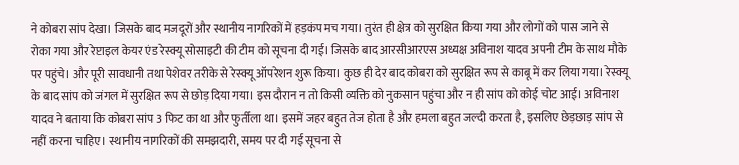ने कोबरा सांप देखा। जिसके बाद मजदूरों और स्थानीय नागरिकों में हड़कंप मच गया। तुरंत ही क्षेत्र को सुरक्षित किया गया और लोगों को पास जाने से रोका गया और रेप्टाइल केयर एंड रेस्क्यू सोसाइटी की टीम को सूचना दी गई। जिसके बाद आरसीआरएस अध्यक्ष अविनाश यादव अपनी टीम के साथ मौके पर पहुंचे। और पूरी सावधानी तथा पेशेवर तरीके से रेस्क्यू ऑपरेशन शुरू किया। कुछ ही देर बाद कोबरा को सुरक्षित रूप से काबू में कर लिया गया। रेस्क्यू के बाद सांप को जंगल में सुरक्षित रूप से छोड़ दिया गया। इस दौरान न तो किसी व्यक्ति को नुकसान पहुंचा और न ही सांप को कोई चोट आई। अविनाश यादव ने बताया कि कोबरा सांप 3 फिट का था और फुर्तीला था। इसमें जहर बहुत तेज होता है और हमला बहुत जल्दी करता है, इसलिए छेड़छाड़ सांप से नहीं करना चाहिए। स्थानीय नागरिकों की समझदारी, समय पर दी गई सूचना से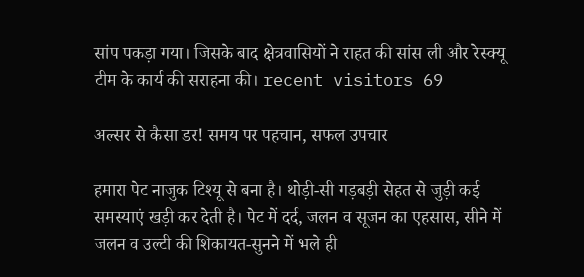सांप पकड़ा गया। जिसके बाद क्षेत्रवासियों ने राहत की सांस ली और रेस्क्यू टीम के कार्य की सराहना की। recent visitors 69

अल्सर से कैसा डर! समय पर पहचान, सफल उपचार

हमारा पेट नाजुक टिश्यू से बना है। थोड़ी-सी गड़बड़ी सेहत से जुड़ी कई समस्याएं खड़ी कर देती है। पेट में दर्द, जलन व सूजन का एहसास, सीने में जलन व उल्टी की शिकायत-सुनने में भले ही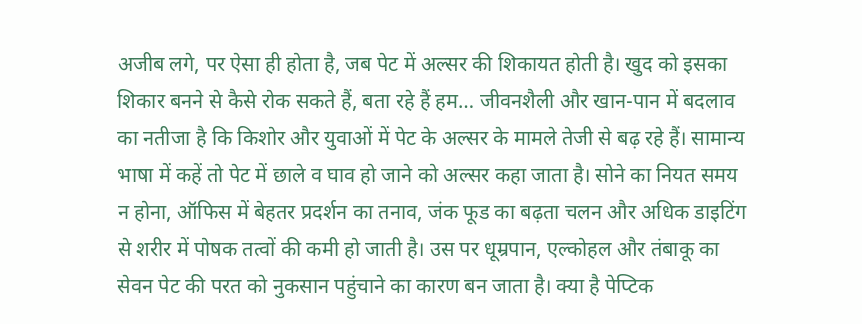अजीब लगे, पर ऐसा ही होता है, जब पेट में अल्सर की शिकायत होती है। खुद को इसका शिकार बनने से कैसे रोक सकते हैं, बता रहे हैं हम… जीवनशैली और खान-पान में बदलाव का नतीजा है कि किशोर और युवाओं में पेट के अल्सर के मामले तेजी से बढ़ रहे हैं। सामान्य भाषा में कहें तो पेट में छाले व घाव हो जाने को अल्सर कहा जाता है। सोने का नियत समय न होना, ऑफिस में बेहतर प्रदर्शन का तनाव, जंक फूड का बढ़ता चलन और अधिक डाइटिंग से शरीर में पोषक तत्वों की कमी हो जाती है। उस पर धूम्रपान, एल्कोहल और तंबाकू का सेवन पेट की परत को नुकसान पहुंचाने का कारण बन जाता है। क्या है पेप्टिक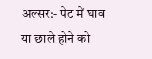अल्सर:- पेट में घाव या छाले होने को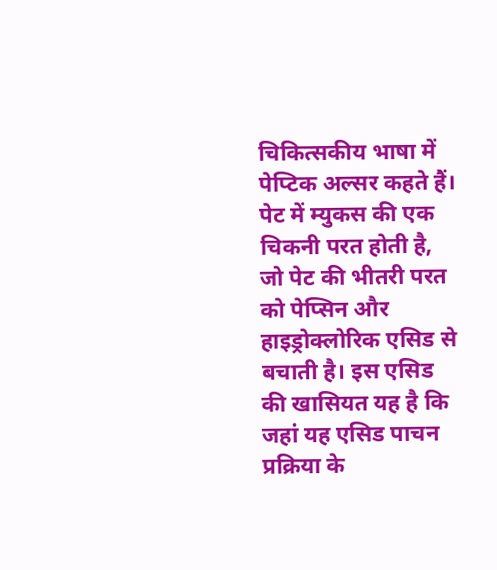चिकित्सकीय भाषा में पेप्टिक अल्सर कहते हैं। पेट में म्युकस की एक चिकनी परत होती है, जो पेट की भीतरी परत को पेप्सिन और हाइड्रोक्लोरिक एसिड से बचाती है। इस एसिड की खासियत यह है कि जहां यह एसिड पाचन प्रक्रिया के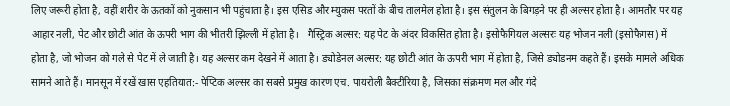लिए जरूरी होता है, वहीं शरीर के ऊतकों को नुकसान भी पहुंचाता है। इस एसिड और म्युकस परतों के बीच तालमेल होता है। इस संतुलन के बिगड़ने पर ही अल्सर होता है। आमतौर पर यह आहार नली, पेट और छोटी आंत के ऊपरी भाग की भीतरी झिल्ली में होता है।   गैस्ट्रिक अल्सर: यह पेट के अंदर विकसित होता है। इसोफैगियल अल्सरः यह भोजन नली (इसोफैगस) में होता है, जो भोजन को गले से पेट में ले जाती है। यह अल्सर कम देखने में आता है। ड्योडेनल अल्सर: यह छोटी आंत के ऊपरी भाग में होता है, जिसे ड्योडनम कहते हैं। इसके मामले अधिक सामने आते हैं। मानसून में रखें खास एहतियात:- पेप्टिक अल्सर का सबसे प्रमुख कारण एच. पायरोली बैक्टीरिया है, जिसका संक्रमण मल और गंदे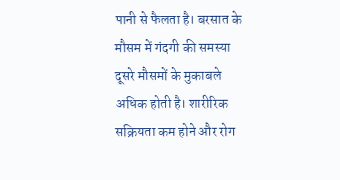पानी से फैलता है। बरसात के मौसम में गंदगी की समस्या दूसरे मौसमों के मुकाबले अधिक होती है। शारीरिक सक्रियता कम होने और रोग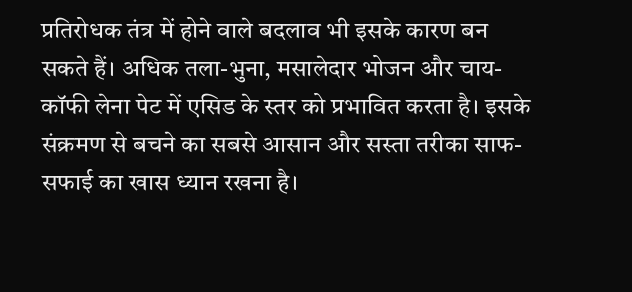प्रतिरोधक तंत्र में होने वाले बदलाव भी इसके कारण बन सकते हैं। अधिक तला-भुना, मसालेदार भोजन और चाय-कॉफी लेना पेट में एसिड के स्तर को प्रभावित करता है। इसके संक्रमण से बचने का सबसे आसान और सस्ता तरीका साफ-सफाई का खास ध्यान रखना है।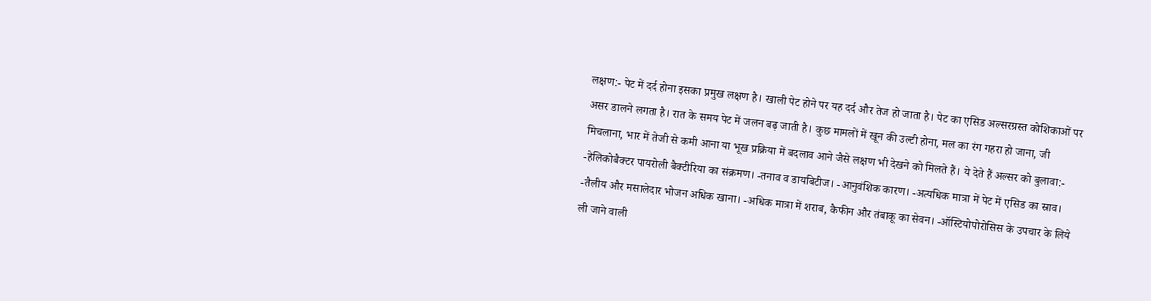लक्षण:- पेट में दर्द होना इसका प्रमुख लक्षण है। खाली पेट होने पर यह दर्द और तेज हो जाता है। पेट का एसिड अल्सरग्रस्त कोशिकाओं पर असर डालने लगता है। रात के समय पेट में जलन बढ़ जाती है। कुछ मामलों में खून की उल्टी होना, मल का रंग गहरा हो जाना, जी मिचलाना, भार में तेजी से कमी आना या भूख प्रक्रिया में बदलाव आने जैसे लक्षण भी देखने को मिलते हैं। ये देते हैं अल्सर को बुलावा:- -हेलिकोबैक्टर पायरोली बैक्टीरिया का संक्रमण। -तनाव व डायबिटीज। -आनुवंशिक कारण। -अत्यधिक मात्रा में पेट में एसिड का स्राव। -तैलीय और मसालेदार भोजन अधिक खाना। -अधिक मात्रा में शराब, कैफीन और तंबाकू का सेवन। -ऑस्टियोपोरोसिस के उपचार के लिये ली जाने वाली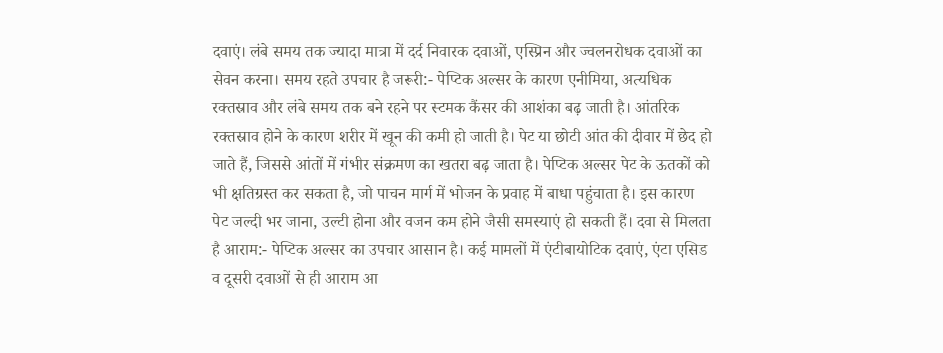दवाएं। लंबे समय तक ज्यादा मात्रा में दर्द निवारक दवाओं, एस्प्रिन और ज्वलनरोधक दवाओं का सेवन करना। समय रहते उपचार है जरूरी:- पेप्टिक अल्सर के कारण एनीमिया, अत्यधिक रक्तस्राव और लंबे समय तक बने रहने पर स्टमक कैंसर की आशंका बढ़ जाती है। आंतरिक रक्तस्राव होने के कारण शरीर में खून की कमी हो जाती है। पेट या छोटी आंत की दीवार में छेद हो जाते हैं, जिससे आंतों में गंभीर संक्रमण का खतरा बढ़ जाता है। पेप्टिक अल्सर पेट के ऊतकों को भी क्षतिग्रस्त कर सकता है, जो पाचन मार्ग में भोजन के प्रवाह में बाधा पहुंचाता है। इस कारण पेट जल्दी भर जाना, उल्टी होना और वजन कम होने जैसी समस्याएं हो सकती हैं। दवा से मिलता है आराम:- पेप्टिक अल्सर का उपचार आसान है। कई मामलों में एंटीबायोटिक दवाएं, एंटा एसिड व दूसरी दवाओं से ही आराम आ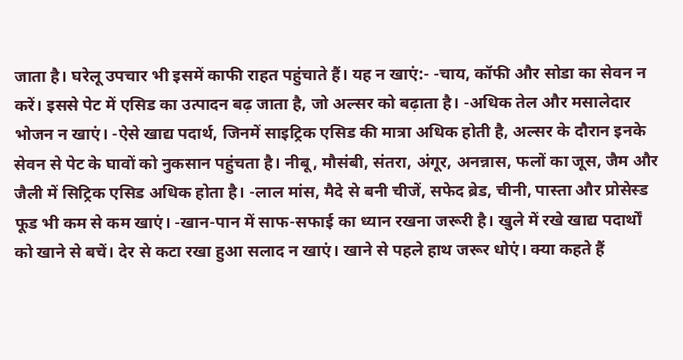जाता है। घरेलू उपचार भी इसमें काफी राहत पहुंचाते हैं। यह न खाएं:- -चाय, कॉफी और सोडा का सेवन न करें। इससे पेट में एसिड का उत्पादन बढ़ जाता है, जो अल्सर को बढ़ाता है। -अधिक तेल और मसालेदार भोजन न खाएं। -ऐसे खाद्य पदार्थ, जिनमें साइट्रिक एसिड की मात्रा अधिक होती है, अल्सर के दौरान इनके सेवन से पेट के घावों को नुकसान पहुंचता है। नीबू, मौसंबी, संतरा, अंगूर, अनन्नास, फलों का जूस, जैम और जैली में सिट्रिक एसिड अधिक होता है। -लाल मांस, मैदे से बनी चीजें, सफेद ब्रेड, चीनी, पास्ता और प्रोसेस्ड फूड भी कम से कम खाएं। -खान-पान में साफ-सफाई का ध्यान रखना जरूरी है। खुले में रखे खाद्य पदार्थों को खाने से बचें। देर से कटा रखा हुआ सलाद न खाएं। खाने से पहले हाथ जरूर धोएं। क्या कहते हैं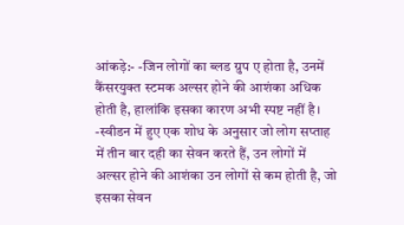आंकड़े:- -जिन लोगों का ब्लड ग्रुप ए होता है, उनमें कैंसरयुक्त स्टमक अल्सर होने की आशंका अधिक होती है, हालांकि इसका कारण अभी स्पष्ट नहीं है। -स्वीडन में हुए एक शोध के अनुसार जो लोग सप्ताह में तीन बार दही का सेवन करते हैं, उन लोगों में अल्सर होने की आशंका उन लोगों से कम होती है, जो इसका सेवन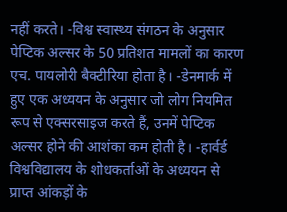नहीं करते। -विश्व स्वास्थ्य संगठन के अनुसार पेप्टिक अल्सर के 50 प्रतिशत मामलों का कारण एच. पायलोरी बैक्टीरिया होता है। -डेनमार्क में हुए एक अध्ययन के अनुसार जो लोग नियमित रूप से एक्सरसाइज करते हैं, उनमें पेप्टिक अल्सर होने की आशंका कम होती है। -हार्वर्ड विश्वविद्यालय के शोधकर्ताओं के अध्ययन से प्राप्त आंकड़ों के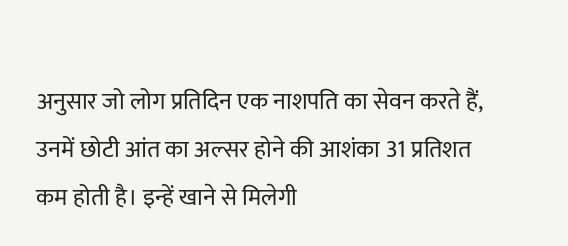अनुसार जो लोग प्रतिदिन एक नाशपति का सेवन करते हैं, उनमें छोटी आंत का अल्सर होने की आशंका 31 प्रतिशत कम होती है। इन्हें खाने से मिलेगी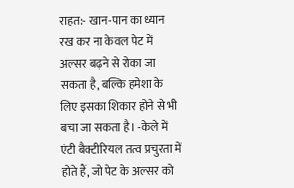राहत:- खान-पान का ध्यान रख कर ना केवल पेट में अल्सर बढ़ने से रोका जा सकता है, बल्कि हमेशा के लिए इसका शिकार होने से भी बचा जा सकता है। -केले में एंटी बैक्टीरियल तत्व प्रचुरता में होते हैं, जो पेट के अल्सर को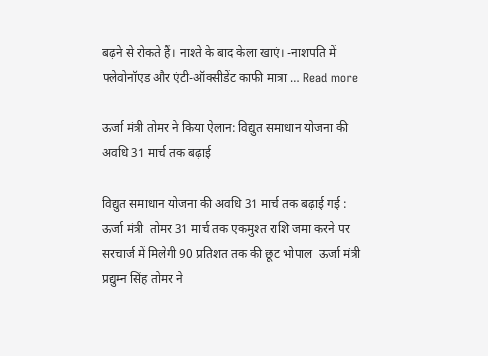बढ़ने से रोकते हैं। नाश्ते के बाद केला खाएं। -नाशपति में फ्लेवोनॉएड और एंटी-ऑक्सीडेंट काफी मात्रा … Read more

ऊर्जा मंत्री तोमर ने किया ऐलान: विद्युत समाधान योजना की अवधि 31 मार्च तक बढ़ाई

विद्युत समाधान योजना की अवधि 31 मार्च तक बढ़ाई गई : ऊर्जा मंत्री  तोमर 31 मार्च तक एकमुश्त राशि जमा करने पर सरचार्ज में मिलेगी 90 प्रतिशत तक की छूट भोपाल  ऊर्जा मंत्री  प्रद्युम्न सिंह तोमर ने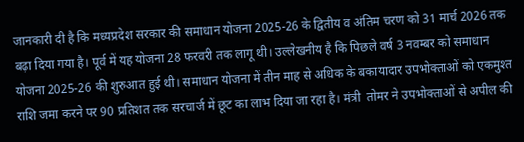जानकारी दी है कि मध्यप्रदेश सरकार की समाधान योजना 2025-26 के द्वितीय व अंतिम चरण को 31 मार्च 2026 तक बढ़ा दिया गया है। पूर्व में यह योजना 28 फरवरी तक लागू थी। उल्लेखनीय है कि पिछले वर्ष 3 नवम्बर को समाधान योजना 2025-26 की शुरुआत हुई थी। समाधान योजना में तीन माह से अधिक के बकायादार उपभोक्ताओं को एकमुश्त राशि जमा करने पर 90 प्रतिशत तक सरचार्ज में छूट का लाभ दिया जा रहा है। मंत्री  तोमर ने उपभोक्ताओं से अपील की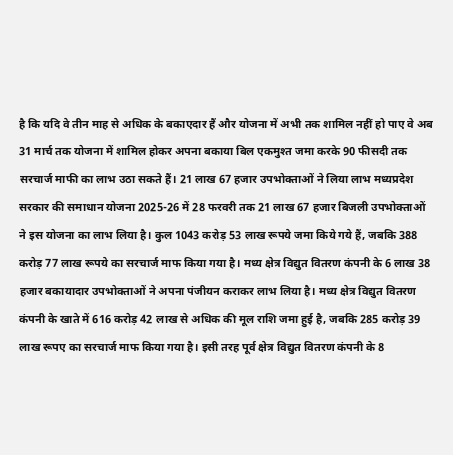है कि यदि वे तीन माह से अधिक के बकाएदार हैं और योजना में अभी तक शामिल नहीं हो पाए वे अब 31 मार्च तक योजना में शामिल होकर अपना बकाया बिल एकमुश्त जमा करके 90 फीसदी तक सरचार्ज माफी का लाभ उठा सकते हैं। 21 लाख 67 हजार उपभोक्ताओं ने लिया लाभ मध्यप्रदेश सरकार की समाधान योजना 2025-26 में 28 फरवरी तक 21 लाख 67 हजार बिजली उपभोक्ताओं ने इस योजना का लाभ लिया है। कुल 1043 करोड़ 53 लाख रूपये जमा किये गये हैं, जबकि 388 करोड़ 77 लाख रूपये का सरचार्ज माफ किया गया है। मध्य क्षेत्र विद्युत वितरण कंपनी के 6 लाख 38 हजार बकायादार उपभोक्ताओं ने अपना पंजीयन कराकर लाभ लिया है। मध्य क्षेत्र विद्युत वितरण कंपनी के खाते में 616 करोड़ 42 लाख से अधिक की मूल राशि जमा हुई है, जबकि 285 करोड़ 39 लाख रूपए का सरचार्ज माफ किया गया है। इसी तरह पूर्व क्षेत्र विद्युत वितरण कंपनी के 8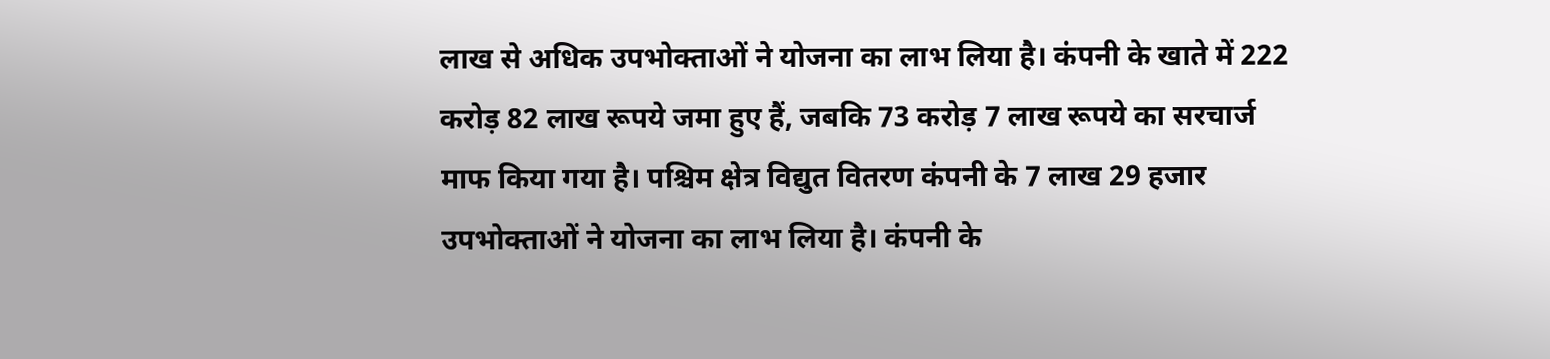लाख से अधिक उपभोक्ताओं ने योजना का लाभ लिया है। कंपनी के खाते में 222 करोड़ 82 लाख रूपये जमा हुए हैं, जबकि 73 करोड़ 7 लाख रूपये का सरचार्ज माफ किया गया है। पश्चिम क्षेत्र विद्युत वितरण कंपनी के 7 लाख 29 हजार उपभोक्ताओं ने योजना का लाभ लिया है। कंपनी के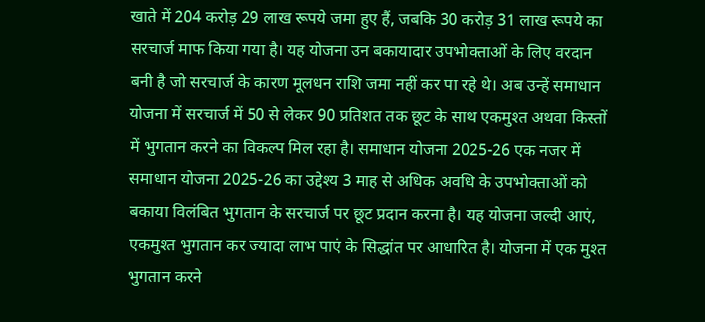खाते में 204 करोड़ 29 लाख रूपये जमा हुए हैं, जबकि 30 करोड़ 31 लाख रूपये का सरचार्ज माफ किया गया है। यह योजना उन बकायादार उपभोक्ताओं के लिए वरदान बनी है जो सरचार्ज के कारण मूलधन राशि जमा नहीं कर पा रहे थे। अब उन्हें समाधान योजना में सरचार्ज में 50 से लेकर 90 प्रतिशत तक छूट के साथ एकमुश्त अथवा किस्तों में भुगतान करने का विकल्प मिल रहा है। समाधान योजना 2025-26 एक नजर में समाधान योजना 2025-26 का उद्देश्य 3 माह से अधिक अवधि के उपभोक्ताओं को बकाया विलंबित भुगतान के सरचार्ज पर छूट प्रदान करना है। यह योजना जल्दी आएं, एकमुश्त भुगतान कर ज्यादा लाभ पाएं के सिद्धांत पर आधारित है। योजना में एक मुश्त भुगतान करने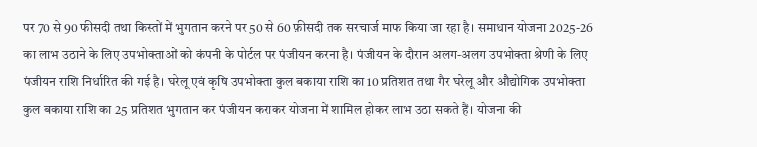पर 70 से 90 फीसदी तथा किस्तों में भुगतान करने पर 50 से 60 फ़ीसदी तक सरचार्ज माफ किया जा रहा है। समाधान योजना 2025-26 का लाभ उठाने के लिए उपभोक्ताओं को कंपनी के पोर्टल पर पंजीयन करना है। पंजीयन के दौरान अलग-अलग उपभोक्ता श्रेणी के लिए पंजीयन राशि निर्धारित की गई है। घरेलू एवं कृषि उपभोक्ता कुल बकाया राशि का 10 प्रतिशत तथा गैर घरेलू और औद्योगिक उपभोक्ता कुल बकाया राशि का 25 प्रतिशत भुगतान कर पंजीयन कराकर योजना में शामिल होकर लाभ उठा सकते हैं। योजना की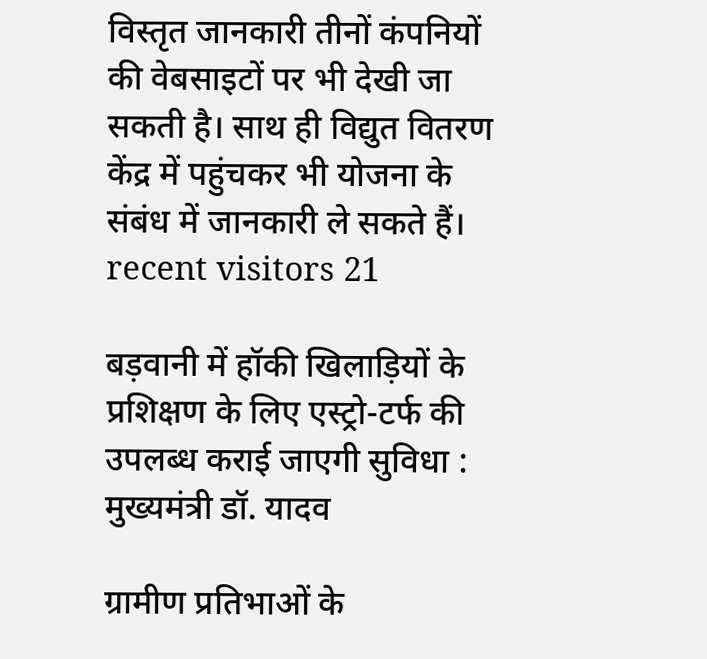विस्तृत जानकारी तीनों कंपनियों की वेबसाइटों पर भी देखी जा सकती है। साथ ही विद्युत वितरण केंद्र में पहुंचकर भी योजना के संबंध में जानकारी ले सकते हैं।   recent visitors 21

बड़वानी में हॉकी खिलाड़ियों के प्रशिक्षण के लिए एस्ट्रो-टर्फ की उपलब्ध कराई जाएगी सुविधा : मुख्यमंत्री डॉ. यादव

ग्रामीण प्रतिभाओं के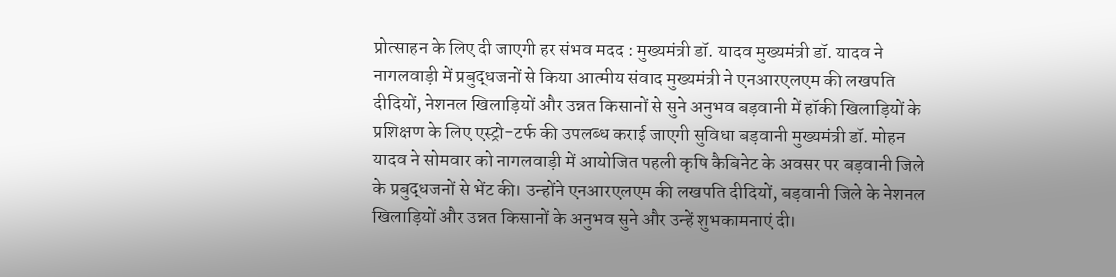प्रोत्साहन के लिए दी जाएगी हर संभव मदद : मुख्यमंत्री डॉ. यादव मुख्यमंत्री डॉ. यादव ने नागलवाड़ी में प्रबुद्धजनों से किया आत्मीय संवाद मुख्यमंत्री ने एनआरएलएम की लखपति दीदियों, नेशनल खिलाड़ियों और उन्नत किसानों से सुने अनुभव बड़वानी में हॉकी खिलाड़ियों के प्रशिक्षण के लिए एस्ट्रो-टर्फ की उपलब्ध कराई जाएगी सुविधा बड़वानी मुख्यमंत्री डॉ. मोहन यादव ने सोमवार को नागलवाड़ी में आयोजित पहली कृषि कैबिनेट के अवसर पर बड़वानी जिले के प्रबुद्धजनों से भेंट की। उन्होंने एनआरएलएम की लखपति दीदियों, बड़वानी जिले के नेशनल खिलाड़ियों और उन्नत किसानों के अनुभव सुने और उन्हें शुभकामनाएं दी।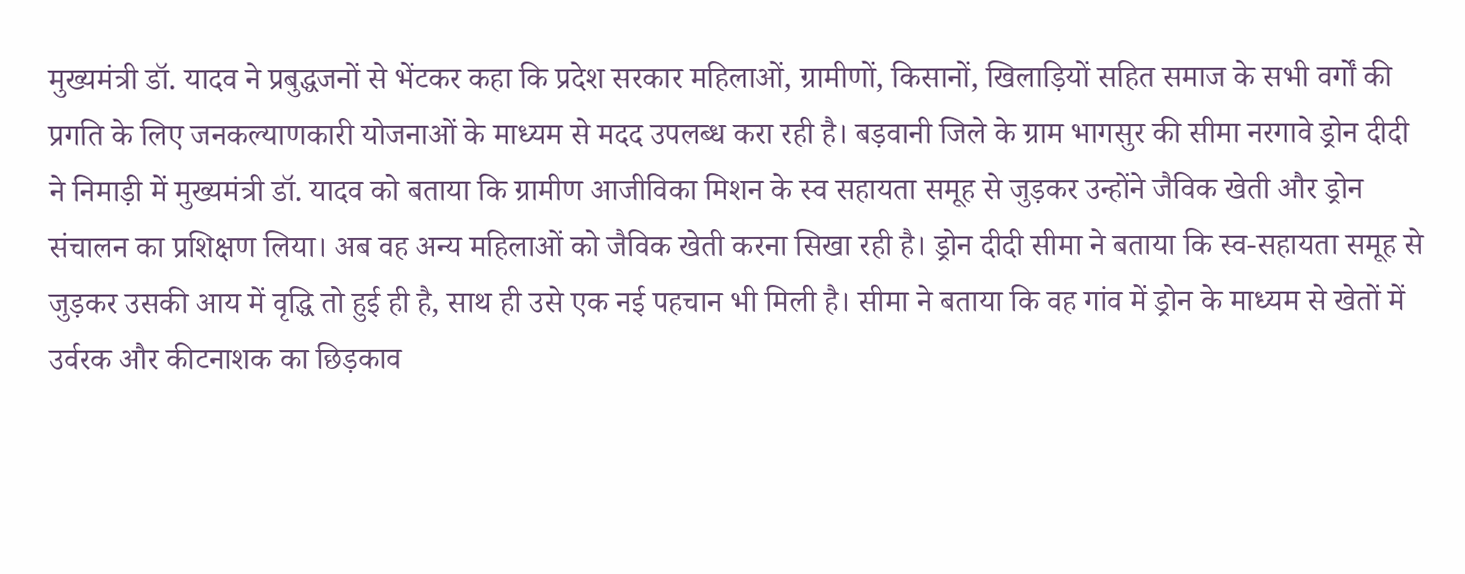मुख्यमंत्री डॉ. यादव ने प्रबुद्धजनों से भेंटकर कहा कि प्रदेश सरकार महिलाओं, ग्रामीणों, किसानों, खिलाड़ियों सहित समाज के सभी वर्गों की प्रगति के लिए जनकल्याणकारी योजनाओं के माध्यम से मदद उपलब्ध करा रही है। बड़वानी जिले के ग्राम भागसुर की सीमा नरगावे ड्रोन दीदी ने निमाड़ी में मुख्यमंत्री डॉ. यादव को बताया कि ग्रामीण आजीविका मिशन के स्व सहायता समूह से जुड़कर उन्होंने जैविक खेती और ड्रोन संचालन का प्रशिक्षण लिया। अब वह अन्य महिलाओं को जैविक खेती करना सिखा रही है। ड्रोन दीदी सीमा ने बताया कि स्व-सहायता समूह से जुड़कर उसकी आय में वृद्धि तो हुई ही है, साथ ही उसे एक नई पहचान भी मिली है। सीमा ने बताया कि वह गांव में ड्रोन के माध्यम से खेतों में उर्वरक और कीटनाशक का छिड़काव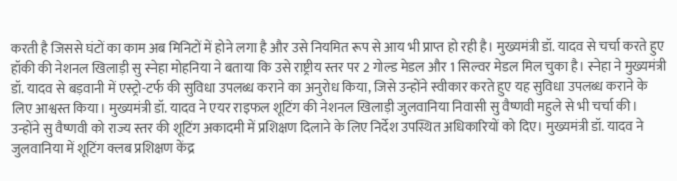करती है जिससे घंटों का काम अब मिनिटों में होने लगा है और उसे नियमित रूप से आय भी प्राप्त हो रही है। मुख्यमंत्री डॉ. यादव से चर्चा करते हुए हॉकी की नेशनल खिलाड़ी सु स्नेहा मोहनिया ने बताया कि उसे राष्ट्रीय स्तर पर 2 गोल्ड मेडल और 1 सिल्वर मेडल मिल चुका है। स्नेहा ने मुख्यमंत्री डॉ. यादव से बड़वानी में एस्ट्रो-टर्फ की सुविधा उपलब्ध कराने का अनुरोध किया, जिसे उन्होंने स्वीकार करते हुए यह सुविधा उपलब्ध कराने के लिए आश्वस्त किया। मुख्यमंत्री डॉ. यादव ने एयर राइफल शूटिंग की नेशनल खिलाड़ी जुलवानिया निवासी सु वैष्णवी महुले से भी चर्चा की। उन्होंने सु वैष्णवी को राज्य स्तर की शूटिंग अकादमी में प्रशिक्षण दिलाने के लिए निर्देश उपस्थित अधिकारियों को दिए। मुख्यमंत्री डॉ. यादव ने जुलवानिया में शूटिंग क्लब प्रशिक्षण केंद्र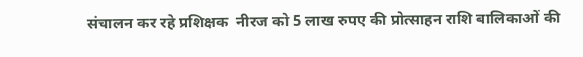संचालन कर रहे प्रशिक्षक  नीरज को 5 लाख रुपए की प्रोत्साहन राशि बालिकाओं की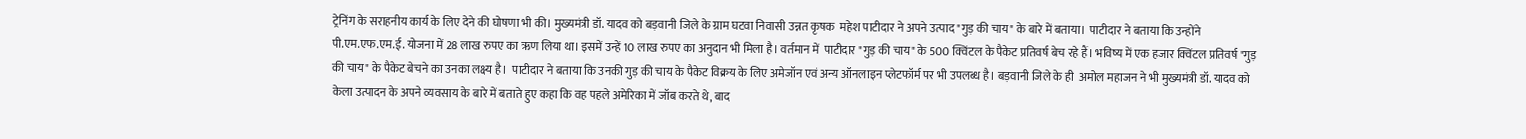ट्रेनिंग के सराहनीय कार्य के लिए देने की घोषणा भी की। मुख्यमंत्री डॉ. यादव को बड़वानी जिले के ग्राम घटवा निवासी उन्नत कृषक  महेश पाटीदार ने अपने उत्पाद "गुड़ की चाय" के बारे में बताया।  पाटीदार ने बताया कि उन्होंने पी.एम.एफ.एम.ई. योजना में 28 लाख रुपए का ऋण लिया था। इसमें उन्हें 10 लाख रुपए का अनुदान भी मिला है। वर्तमान में  पाटीदार "गुड़ की चाय" के 500 क्विंटल के पैकेट प्रतिवर्ष बेच रहे हैं। भविष्य में एक हजार क्विंटल प्रतिवर्ष "गुड़ की चाय" के पैकेट बेचने का उनका लक्ष्य है।  पाटीदार ने बताया कि उनकी गुड़ की चाय के पैकेट विक्रय के लिए अमेजॉन एवं अन्य ऑनलाइन प्लेटफॉर्म पर भी उपलब्ध है। बड़वानी जिले के ही  अमोल महाजन ने भी मुख्यमंत्री डॉ. यादव को केला उत्पादन के अपने व्यवसाय के बारे में बताते हुए कहा कि वह पहले अमेरिका में जॉब करते थे, बाद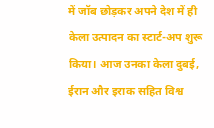में जॉब छोड़कर अपने देश में ही केला उत्पादन का स्टार्ट-अप शुरू किया। आज उनका केला दुबई, ईरान और इराक सहित विश्व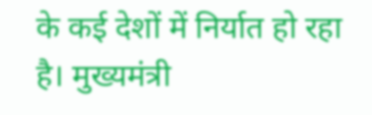के कई देशों में निर्यात हो रहा है। मुख्यमंत्री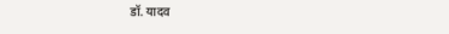डॉ. यादव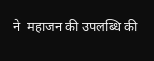ने  महाजन की उपलब्धि की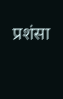प्रशंसा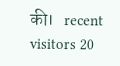की।   recent visitors 20